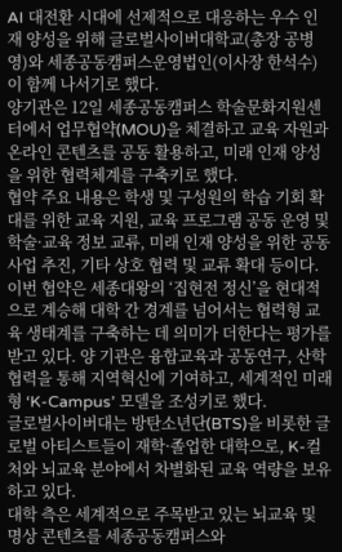AI 대전환 시대에 선제적으로 대응하는 우수 인재 양성을 위해 글로벌사이버대학교(총장 공병영)와 세종공동캠퍼스운영법인(이사장 한석수)이 함께 나서기로 했다.
양기관은 12일 세종공동캠퍼스 학술문화지원센터에서 업무협약(MOU)을 체결하고 교육 자원과 온라인 콘텐츠를 공동 활용하고, 미래 인재 양성을 위한 협력체계를 구축키로 했다.
협약 주요 내용은 학생 및 구성원의 학습 기회 확대를 위한 교육 지원, 교육 프로그램 공동 운영 및 학술·교육 정보 교류, 미래 인재 양성을 위한 공동 사업 추진, 기타 상호 협력 및 교류 확대 등이다.
이번 협약은 세종대왕의 ‘집현전 정신’을 현대적으로 계승해 대학 간 경계를 넘어서는 협력형 교육 생태계를 구축하는 데 의미가 더한다는 평가를 받고 있다. 양 기관은 융합교육과 공동연구, 산학협력을 통해 지역혁신에 기여하고, 세계적인 미래형 ‘K-Campus’ 모델을 조성키로 했다.
글로벌사이버대는 방탄소년단(BTS)을 비롯한 글로벌 아티스트들이 재학·졸업한 대학으로, K-컬처와 뇌교육 분야에서 차별화된 교육 역량을 보유하고 있다.
대학 측은 세계적으로 주목받고 있는 뇌교육 및 명상 콘텐츠를 세종공동캠퍼스와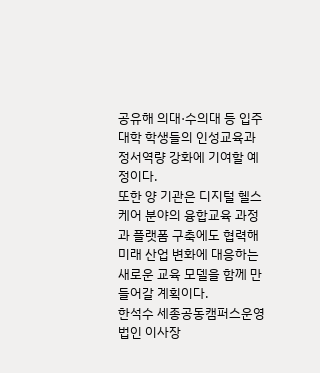공유해 의대·수의대 등 입주 대학 학생들의 인성교육과 정서역량 강화에 기여할 예정이다.
또한 양 기관은 디지털 헬스케어 분야의 융합교육 과정과 플랫폼 구축에도 협력해 미래 산업 변화에 대응하는 새로운 교육 모델을 함께 만들어갈 계획이다.
한석수 세종공동캠퍼스운영법인 이사장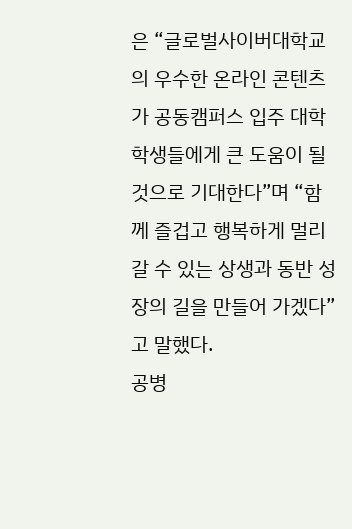은 “글로벌사이버대학교의 우수한 온라인 콘텐츠가 공동캠퍼스 입주 대학 학생들에게 큰 도움이 될 것으로 기대한다”며 “함께 즐겁고 행복하게 멀리 갈 수 있는 상생과 동반 성장의 길을 만들어 가겠다”고 말했다.
공병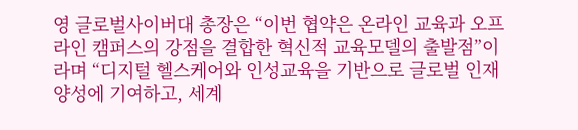영 글로벌사이버대 총장은 “이번 협약은 온라인 교육과 오프라인 캠퍼스의 강점을 결합한 혁신적 교육모델의 출발점”이라며 “디지털 헬스케어와 인성교육을 기반으로 글로벌 인재 양성에 기여하고, 세계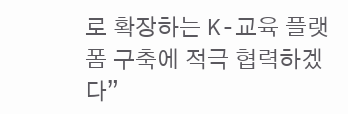로 확장하는 K-교육 플랫폼 구축에 적극 협력하겠다”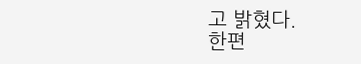고 밝혔다.
한편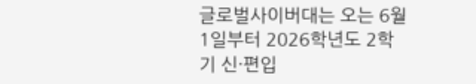글로벌사이버대는 오는 6월 1일부터 2026학년도 2학기 신·편입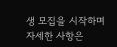생 모집을 시작하며 자세한 사항은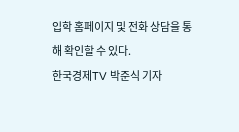입학 홈페이지 및 전화 상담을 통해 확인할 수 있다.
한국경제TV 박준식 기자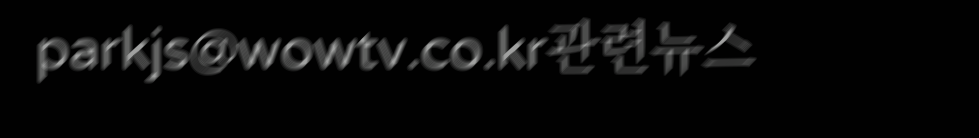parkjs@wowtv.co.kr관련뉴스